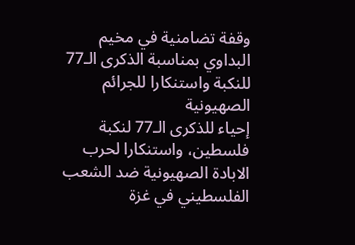وقفة تضامنية في مخيم البداوي بمناسبة الذكرى الـ77 للنكبة واستنكارا للجرائم الصهيونية
إحياء للذكرى الـ77 لنكبة فلسطين، واستنكارا لحرب الابادة الصهيونية ضد الشعب الفلسطيني في غزة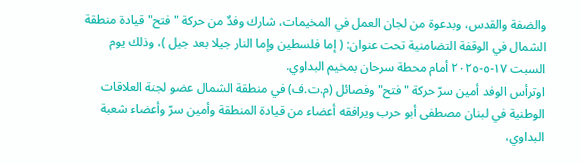والضفة والقدس، وبدعوة من لجان العمل في المخيمات، شارك وفدٌ من حركة "فتح" قيادة منطقة الشمال في الوقفة التضامنية تحت عنوان: ( إما فلسطين وإما النار جيلا بعد جيل )، وذلك يوم السبت ١٧-٥-٢٠٢٥ أمام محطة سرحان بمخيم البداوي.
اوترأس الوفد أمين سرّ حركة "فتح" وفصائل (م.ت.ف) في منطقة الشمال عضو لجنة العلاقات الوطنية في لبنان مصطفى أبو حرب ويرافقه أعضاء من قيادة المنطقة وأمين سرّ وأعضاء شعبة البداوي،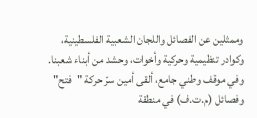وممثلين عن الفصائل واللجان الشعبية الفلسطينية، وكوادر تنظيمية وحركية وأخوات، وحشد من أبناء شعبنا.
وفي موقف وطني جامع، ألقى أمين سرّ حركة "فتح" وفصائل (م.ت.ف) في منطقة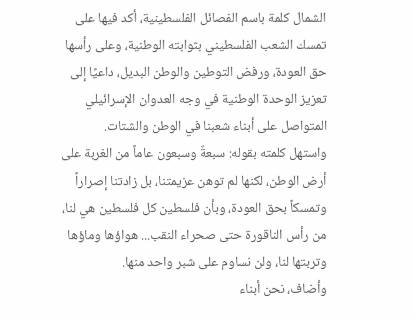الشمال كلمة باسم الفصائل الفلسطينية، أكد فيها على تمسك الشعب الفلسطيني بثوابته الوطنية، وعلى رأسها حق العودة، ورفض التوطين والوطن البديل، داعيًا إلى تعزيز الوحدة الوطنية في وجه العدوان الإسرائيلي المتواصل على أبناء شعبنا في الوطن والشتات.
واستهل كلمته بقوله: سبعةٌ وسبعون عاماً من الغربة على أرض الوطن، لكنها لم توهن عزيمتنا، بل زادتنا إصراراً وتمسكاً بحق العودة، وبأن فلسطين كل فلسطين هي لنا، من رأس الناقورة حتى صحراء النقب... هواؤها وماؤها وتربتها لنا، ولن نساوم على شبر واحد منها.
وأضاف، نحن أبناء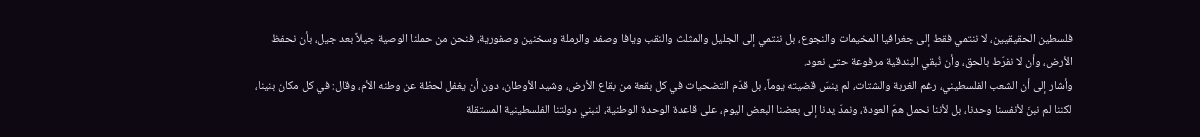فلسطين الحقيقيين، لا ننتمي فقط إلى جغرافيا المخيمات والنجوع، بل ننتمي إلى الجليل والمثلث والنقب ويافا وصفد والرملة وسخنين وصفورية، فنحن من حملنا الوصية جيلاً بعد جيل، بأن نحفظ الأرض، وأن لا نفرّط بالحق، وأن نُبقي البندقية مرفوعة حتى نعود.
وأشار إلى أن الشعب الفلسطيني، رغم الغربة والشتات، لم ينسَ قضيته يوماً، بل قدّم التضحيات في كل بقعة من بقاع الأرض، وشيد الأوطان، دون أن يغفل لحظة عن وطنه الأم، وقال: في كل مكان بنينا، لكننا لم نبنَ لأنفسنا وحدنا، بل لأننا نحمل همّ العودة، ونمدّ يدنا إلى بعضنا البعض اليوم، على قاعدة الوحدة الوطنية، لنبني دولتنا الفلسطينية المستقلة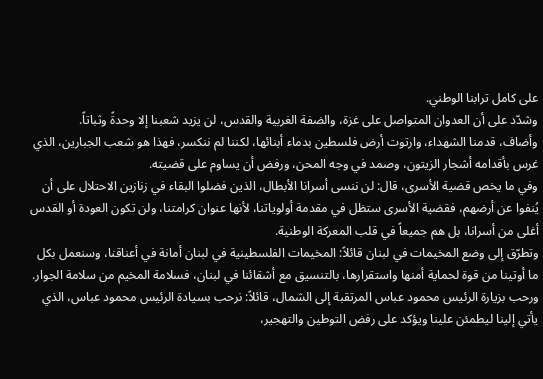على كامل ترابنا الوطني.
وشدّد على أن العدوان المتواصل على غزة، والضفة الغربية والقدس، لن يزيد شعبنا إلا وحدةً وثباتاً.
وأضاف، قدمنا الشهداء، وارتوت أرض فلسطين بدماء أبنائها، لكننا لم ننكسر، فهذا هو شعب الجبارين، الذي غرس بأقدامه أشجار الزيتون، وصمد في وجه المحن، ورفض أن يساوم على قضيته.
وفي ما يخص قضية الأسرى، قال: لن ننسى أسرانا الأبطال، الذين فضلوا البقاء في زنازين الاحتلال على أن يُنفوا عن أرضهم، فقضية الأسرى ستظل في مقدمة أولوياتنا، لأنها عنوان كرامتنا، ولن تكون العودة أو القدس أغلى من أسرانا، بل هم جميعاً في قلب المعركة الوطنية.
وتطرّق إلى وضع المخيمات في لبنان قائلاً: المخيمات الفلسطينية في لبنان أمانة في أعناقنا، وسنعمل بكل ما أوتينا من قوة لحماية أمنها واستقرارها، بالتنسيق مع أشقائنا في لبنان، فسلامة المخيم من سلامة الجوار.
ورحب بزيارة الرئيس محمود عباس المرتقبة إلى الشمال، قائلاً: نرحب بسيادة الرئيس محمود عباس، الذي يأتي إلينا ليطمئن علينا ويؤكد على رفض التوطين والتهجير،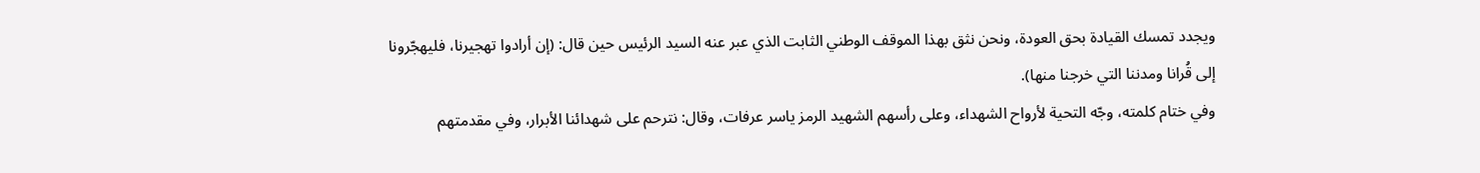ويجدد تمسك القيادة بحق العودة، ونحن نثق بهذا الموقف الوطني الثابت الذي عبر عنه السيد الرئيس حين قال: (إن أرادوا تهجيرنا، فليهجّرونا إلى قُرانا ومدننا التي خرجنا منها).
وفي ختام كلمته، وجّه التحية لأرواح الشهداء، وعلى رأسهم الشهيد الرمز ياسر عرفات، وقال: نترحم على شهدائنا الأبرار، وفي مقدمتهم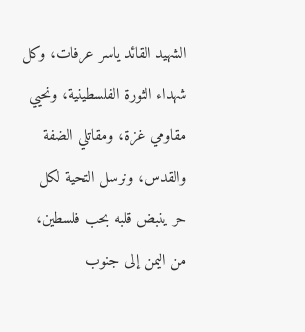الشهيد القائد ياسر عرفات، وكل شهداء الثورة الفلسطينية، ونحيي مقاومي غزة، ومقاتلي الضفة والقدس، ونرسل التحية لكل حر ينبض قلبه بحب فلسطين، من اليمن إلى جنوب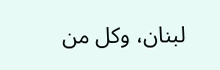لبنان، وكل من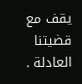يقف مع قضيتنا العادلة .